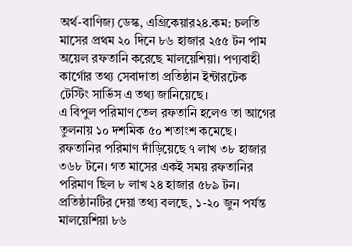অর্থ-বাণিজ্য ডেস্ক, এগ্রিকেয়ার২৪.কম: চলতি মাসের প্রথম ২০ দিনে ৮৬ হাজার ২৫৫ টন পাম অয়েল রফতানি করেছে মালয়েশিয়া। পণ্যবাহী কার্গোর তথ্য সেবাদাতা প্রতিষ্ঠান ইন্টারটেক টেস্টিং সার্ভিস এ তথ্য জানিয়েছে।
এ বিপুল পরিমাণ তেল রফতানি হলেও তা আগের তুলনায় ১০ দশমিক ৫০ শতাংশ কমেছে। রফতানির পরিমাণ দাঁড়িয়েছে ৭ লাখ ৩৮ হাজার ৩৬৮ টনে। গত মাসের একই সময় রফতানির পরিমাণ ছিল ৮ লাখ ২৪ হাজার ৫৮৯ টন।
প্রতিষ্ঠানটির দেয়া তথ্য বলছে, ১-২০ জুন পর্যন্ত মালয়েশিয়া ৮৬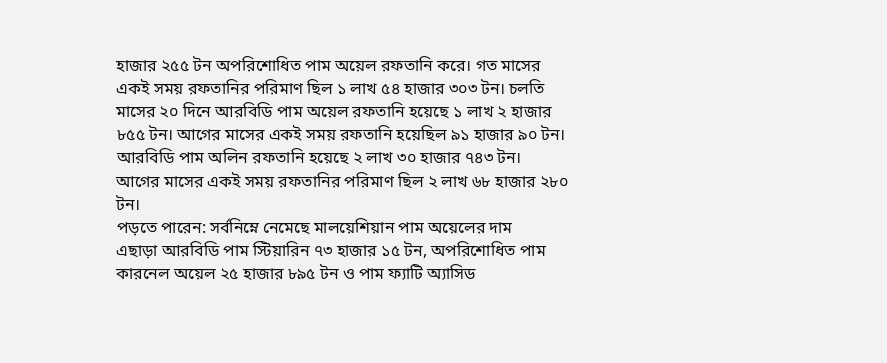হাজার ২৫৫ টন অপরিশোধিত পাম অয়েল রফতানি করে। গত মাসের একই সময় রফতানির পরিমাণ ছিল ১ লাখ ৫৪ হাজার ৩০৩ টন। চলতি মাসের ২০ দিনে আরবিডি পাম অয়েল রফতানি হয়েছে ১ লাখ ২ হাজার ৮৫৫ টন। আগের মাসের একই সময় রফতানি হয়েছিল ৯১ হাজার ৯০ টন। আরবিডি পাম অলিন রফতানি হয়েছে ২ লাখ ৩০ হাজার ৭৪৩ টন। আগের মাসের একই সময় রফতানির পরিমাণ ছিল ২ লাখ ৬৮ হাজার ২৮০ টন।
পড়তে পারেন: সর্বনিম্নে নেমেছে মালয়েশিয়ান পাম অয়েলের দাম
এছাড়া আরবিডি পাম স্টিয়ারিন ৭৩ হাজার ১৫ টন, অপরিশোধিত পাম কারনেল অয়েল ২৫ হাজার ৮৯৫ টন ও পাম ফ্যাটি অ্যাসিড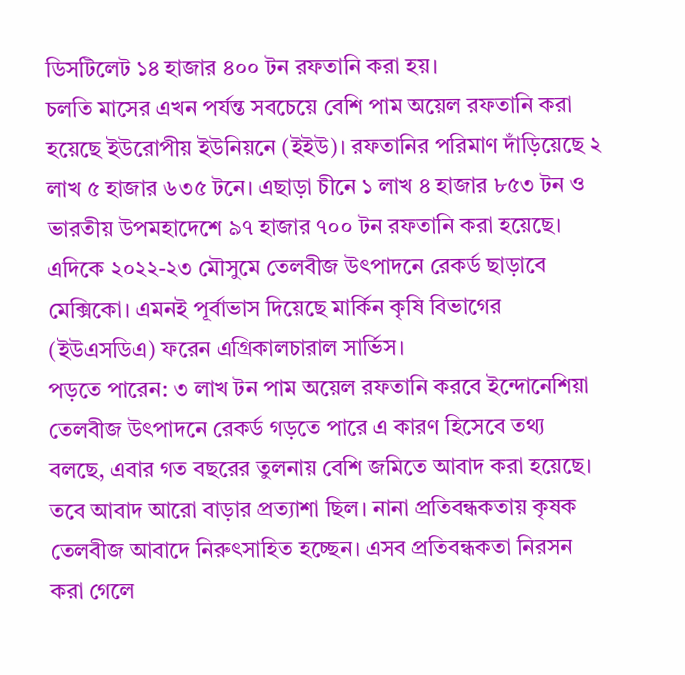ডিসটিলেট ১৪ হাজার ৪০০ টন রফতানি করা হয়।
চলতি মাসের এখন পর্যন্ত সবচেয়ে বেশি পাম অয়েল রফতানি করা হয়েছে ইউরোপীয় ইউনিয়নে (ইইউ)। রফতানির পরিমাণ দাঁড়িয়েছে ২ লাখ ৫ হাজার ৬৩৫ টনে। এছাড়া চীনে ১ লাখ ৪ হাজার ৮৫৩ টন ও ভারতীয় উপমহাদেশে ৯৭ হাজার ৭০০ টন রফতানি করা হয়েছে।
এদিকে ২০২২-২৩ মৌসুমে তেলবীজ উৎপাদনে রেকর্ড ছাড়াবে মেক্সিকো। এমনই পূর্বাভাস দিয়েছে মার্কিন কৃষি বিভাগের (ইউএসডিএ) ফরেন এগ্রিকালচারাল সার্ভিস।
পড়তে পারেন: ৩ লাখ টন পাম অয়েল রফতানি করবে ইন্দোনেশিয়া
তেলবীজ উৎপাদনে রেকর্ড গড়তে পারে এ কারণ হিসেবে তথ্য বলছে, এবার গত বছরের তুলনায় বেশি জমিতে আবাদ করা হয়েছে। তবে আবাদ আরো বাড়ার প্রত্যাশা ছিল। নানা প্রতিবন্ধকতায় কৃষক তেলবীজ আবাদে নিরুৎসাহিত হচ্ছেন। এসব প্রতিবন্ধকতা নিরসন করা গেলে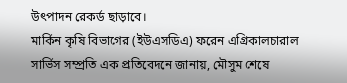উৎপাদন রেকর্ড ছাড়াবে।
মার্কিন কৃষি বিভাগের (ইউএসডিএ) ফরেন এগ্রিকালচারাল সার্ভিস সম্প্রতি এক প্রতিবেদনে জানায়, মৌসুম শেষে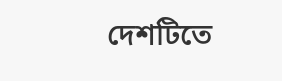দেশটিতে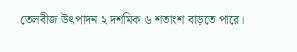তেলবীজ উৎপাদন ২ দশমিক ৬ শতাংশ বাড়তে পারে।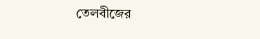তেলবীজের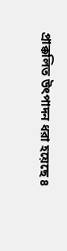প্রাক্কলিত উৎপাদন ধরা হয়েছে ৪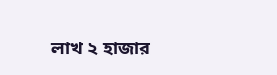লাখ ২ হাজার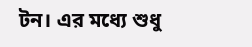টন। এর মধ্যে শুধু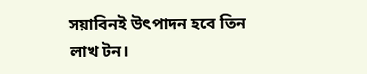সয়াবিনই উৎপাদন হবে তিন লাখ টন।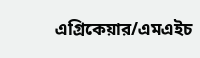এগ্রিকেয়ার/এমএইচ